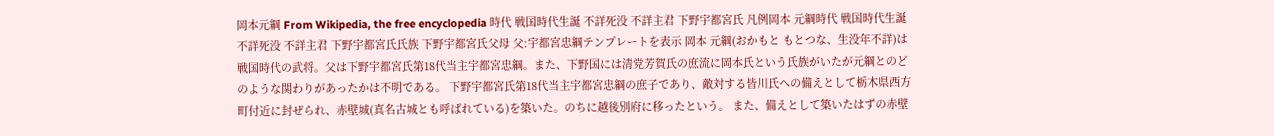岡本元綱 From Wikipedia, the free encyclopedia 時代 戦国時代生誕 不詳死没 不詳主君 下野宇都宮氏 凡例岡本 元綱時代 戦国時代生誕 不詳死没 不詳主君 下野宇都宮氏氏族 下野宇都宮氏父母 父:宇都宮忠綱テンプレートを表示 岡本 元綱(おかもと もとつな、生没年不詳)は戦国時代の武将。父は下野宇都宮氏第18代当主宇都宮忠綱。また、下野国には清党芳賀氏の庶流に岡本氏という氏族がいたが元綱とのどのような関わりがあったかは不明である。 下野宇都宮氏第18代当主宇都宮忠綱の庶子であり、敵対する皆川氏への備えとして栃木県西方町付近に封ぜられ、赤壁城(真名古城とも呼ばれている)を築いた。のちに越後別府に移ったという。 また、備えとして築いたはずの赤壁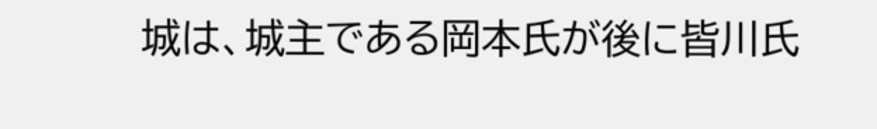城は、城主である岡本氏が後に皆川氏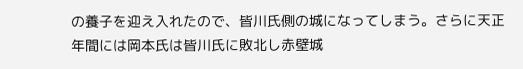の養子を迎え入れたので、皆川氏側の城になってしまう。さらに天正年間には岡本氏は皆川氏に敗北し赤壁城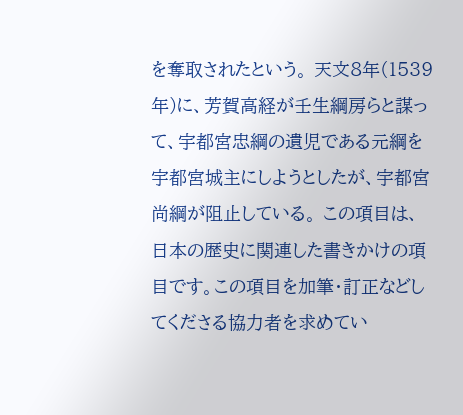を奪取されたという。 天文8年(1539年)に、芳賀高経が壬生綱房らと謀って、宇都宮忠綱の遺児である元綱を宇都宮城主にしようとしたが、宇都宮尚綱が阻止している。 この項目は、日本の歴史に関連した書きかけの項目です。この項目を加筆・訂正などしてくださる協力者を求めてい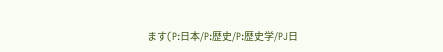ます(P:日本/P:歴史/P:歴史学/PJ日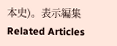本史)。表示編集 Related Articles